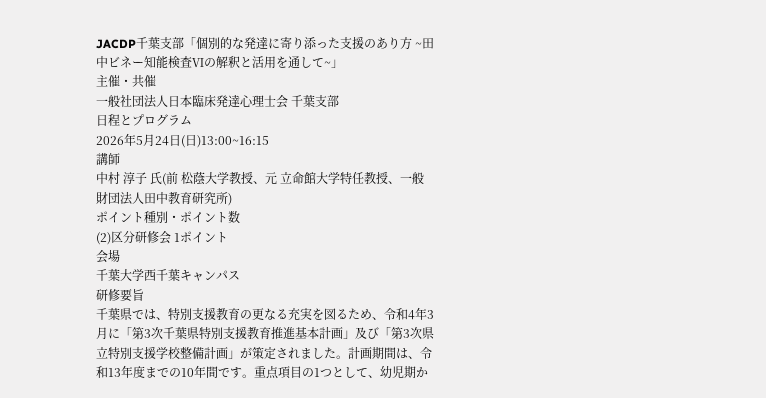JACDP千葉支部「個別的な発達に寄り添った支援のあり方 ~田中ビネー知能検査Ⅵの解釈と活用を通して~」
主催・共催
一般社団法人日本臨床発達心理士会 千葉支部
日程とプログラム
2026年5月24日(日)13:00~16:15
講師
中村 淳子 氏(前 松蔭大学教授、元 立命館大学特任教授、一般財団法人田中教育研究所)
ポイント種別・ポイント数
(2)区分研修会 1ポイント
会場
千葉大学西千葉キャンパス
研修要旨
千葉県では、特別支援教育の更なる充実を図るため、令和4年3月に「第3次千葉県特別支援教育推進基本計画」及び「第3次県立特別支援学校整備計画」が策定されました。計画期間は、令和13年度までの10年間です。重点項目の1つとして、幼児期か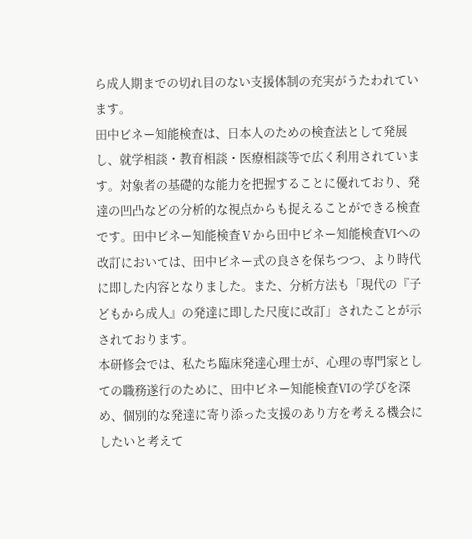ら成人期までの切れ目のない支援体制の充実がうたわれています。
田中ビネー知能検査は、日本人のための検査法として発展し、就学相談・教育相談・医療相談等で広く利用されています。対象者の基礎的な能力を把握することに優れており、発達の凹凸などの分析的な視点からも捉えることができる検査です。田中ビネー知能検査Ⅴから田中ビネー知能検査Ⅵへの改訂においては、田中ビネー式の良さを保ちつつ、より時代に即した内容となりました。また、分析方法も「現代の『子どもから成人』の発達に即した尺度に改訂」されたことが示されております。
本研修会では、私たち臨床発達心理士が、心理の専門家としての職務遂行のために、田中ビネー知能検査Ⅵの学びを深め、個別的な発達に寄り添った支援のあり方を考える機会にしたいと考えて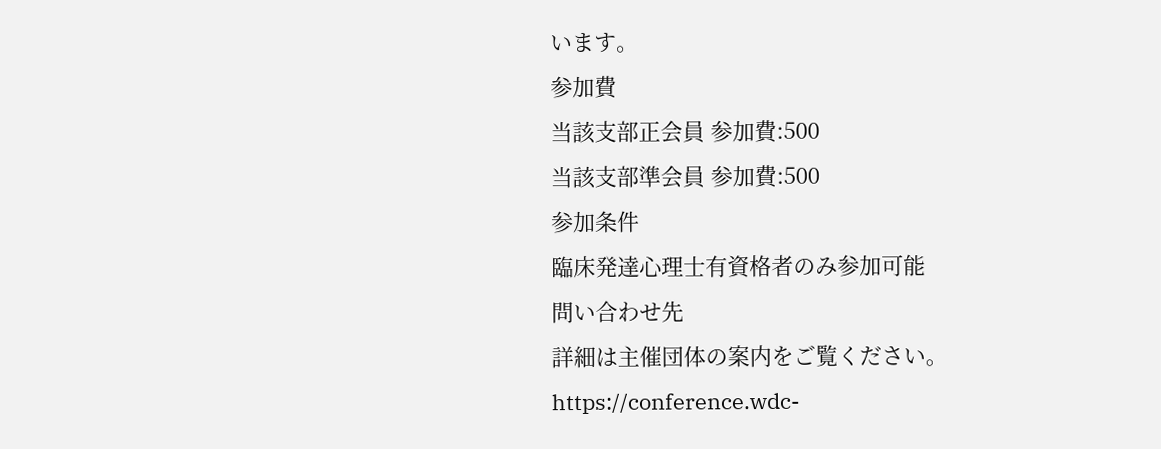います。
参加費
当該支部正会員 参加費:500
当該支部準会員 参加費:500
参加条件
臨床発達心理士有資格者のみ参加可能
問い合わせ先
詳細は主催団体の案内をご覧ください。
https://conference.wdc-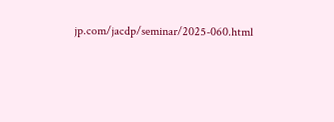jp.com/jacdp/seminar/2025-060.html